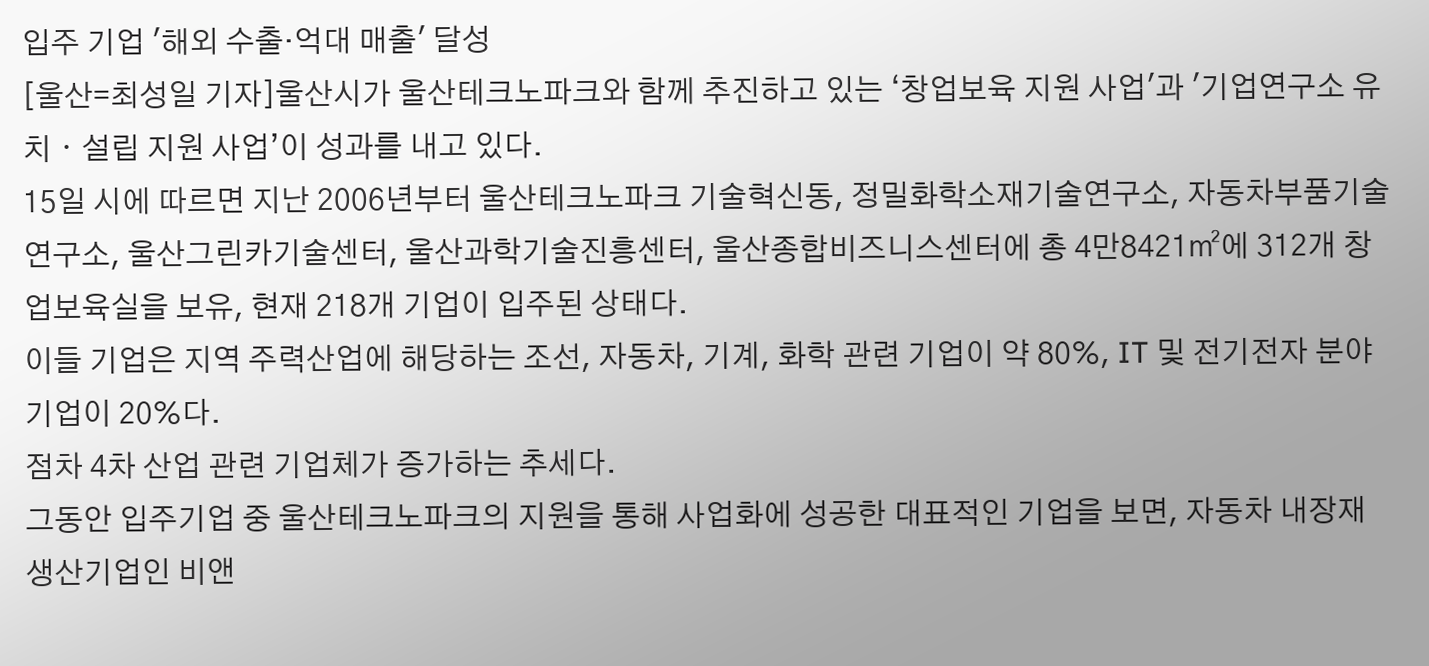입주 기업 '해외 수출·억대 매출' 달성
[울산=최성일 기자]울산시가 울산테크노파크와 함께 추진하고 있는 ‘창업보육 지원 사업'과 '기업연구소 유치ㆍ설립 지원 사업’이 성과를 내고 있다.
15일 시에 따르면 지난 2006년부터 울산테크노파크 기술혁신동, 정밀화학소재기술연구소, 자동차부품기술연구소, 울산그린카기술센터, 울산과학기술진흥센터, 울산종합비즈니스센터에 총 4만8421㎡에 312개 창업보육실을 보유, 현재 218개 기업이 입주된 상태다.
이들 기업은 지역 주력산업에 해당하는 조선, 자동차, 기계, 화학 관련 기업이 약 80%, IT 및 전기전자 분야 기업이 20%다.
점차 4차 산업 관련 기업체가 증가하는 추세다.
그동안 입주기업 중 울산테크노파크의 지원을 통해 사업화에 성공한 대표적인 기업을 보면, 자동차 내장재 생산기업인 비앤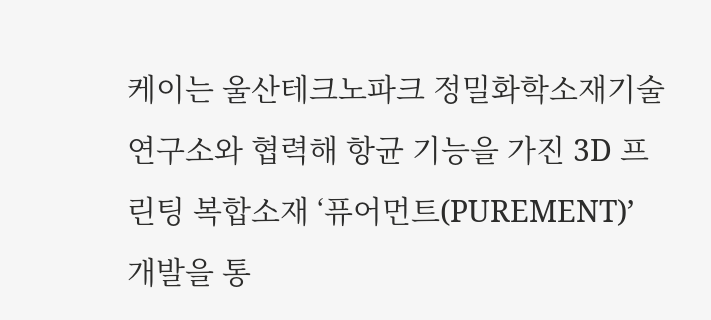케이는 울산테크노파크 정밀화학소재기술연구소와 협력해 항균 기능을 가진 3D 프린팅 복합소재 ‘퓨어먼트(PUREMENT)’ 개발을 통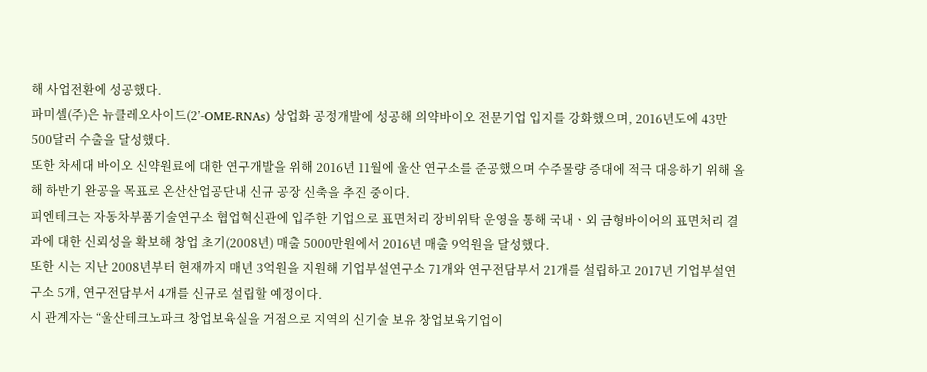해 사업전환에 성공했다.
파미셀(주)은 뉴클레오사이드(2’-OME-RNAs) 상업화 공정개발에 성공해 의약바이오 전문기업 입지를 강화했으며, 2016년도에 43만500달러 수출을 달성했다.
또한 차세대 바이오 신약원료에 대한 연구개발을 위해 2016년 11월에 울산 연구소를 준공했으며 수주물량 증대에 적극 대응하기 위해 올해 하반기 완공을 목표로 온산산업공단내 신규 공장 신축을 추진 중이다.
피엔테크는 자동차부품기술연구소 협업혁신관에 입주한 기업으로 표면처리 장비위탁 운영을 통해 국내ㆍ외 금형바이어의 표면처리 결과에 대한 신뢰성을 확보해 창업 초기(2008년) 매출 5000만원에서 2016년 매출 9억원을 달성했다.
또한 시는 지난 2008년부터 현재까지 매년 3억원을 지원해 기업부설연구소 71개와 연구전담부서 21개를 설립하고 2017년 기업부설연구소 5개, 연구전담부서 4개를 신규로 설립할 예정이다.
시 관계자는 “울산테크노파크 창업보육실을 거점으로 지역의 신기술 보유 창업보육기업이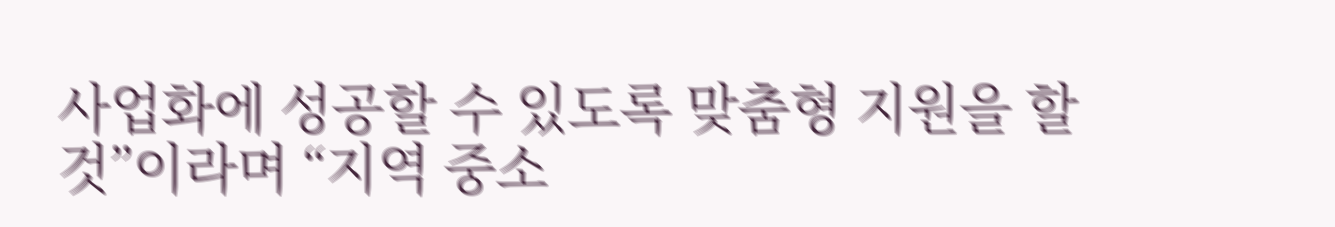사업화에 성공할 수 있도록 맞춤형 지원을 할 것”이라며 “지역 중소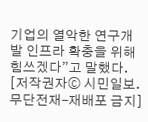기업의 열악한 연구개발 인프라 확충을 위해 힘쓰겠다”고 말했다.
[저작권자ⓒ 시민일보. 무단전재-재배포 금지]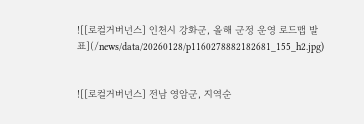![[로컬거버넌스] 인천시 강화군, 올해 군정 운영 로드맵 발표](/news/data/20260128/p1160278882182681_155_h2.jpg)


![[로컬거버넌스] 전남 영암군, 지역순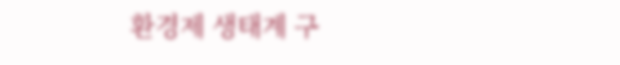환경제 생태계 구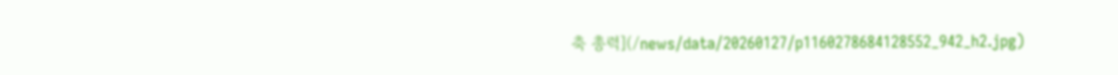축 총력](/news/data/20260127/p1160278684128552_942_h2.jpg)